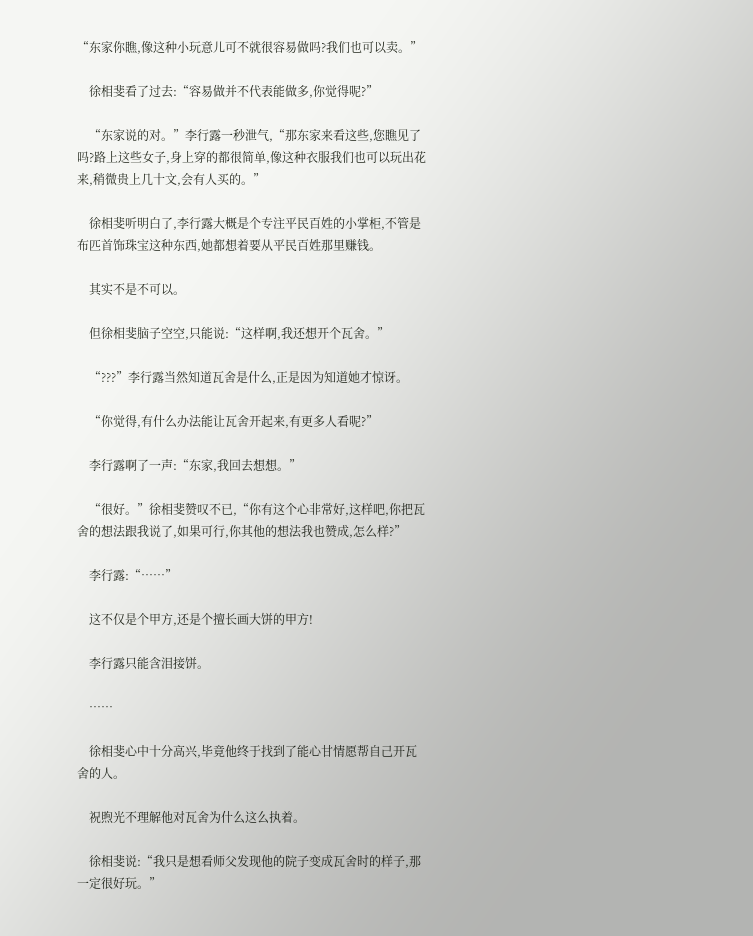“东家你瞧,像这种小玩意儿可不就很容易做吗?我们也可以卖。”

    徐相斐看了过去:“容易做并不代表能做多,你觉得呢?”

    “东家说的对。”李行露一秒泄气,“那东家来看这些,您瞧见了吗?路上这些女子,身上穿的都很简单,像这种衣服我们也可以玩出花来,稍微贵上几十文,会有人买的。”

    徐相斐听明白了,李行露大概是个专注平民百姓的小掌柜,不管是布匹首饰珠宝这种东西,她都想着要从平民百姓那里赚钱。

    其实不是不可以。

    但徐相斐脑子空空,只能说:“这样啊,我还想开个瓦舍。”

    “???”李行露当然知道瓦舍是什么,正是因为知道她才惊讶。

    “你觉得,有什么办法能让瓦舍开起来,有更多人看呢?”

    李行露啊了一声:“东家,我回去想想。”

    “很好。”徐相斐赞叹不已,“你有这个心非常好,这样吧,你把瓦舍的想法跟我说了,如果可行,你其他的想法我也赞成,怎么样?”

    李行露:“……”

    这不仅是个甲方,还是个擅长画大饼的甲方!

    李行露只能含泪接饼。

    ……

    徐相斐心中十分高兴,毕竟他终于找到了能心甘情愿帮自己开瓦舍的人。

    祝煦光不理解他对瓦舍为什么这么执着。

    徐相斐说:“我只是想看师父发现他的院子变成瓦舍时的样子,那一定很好玩。”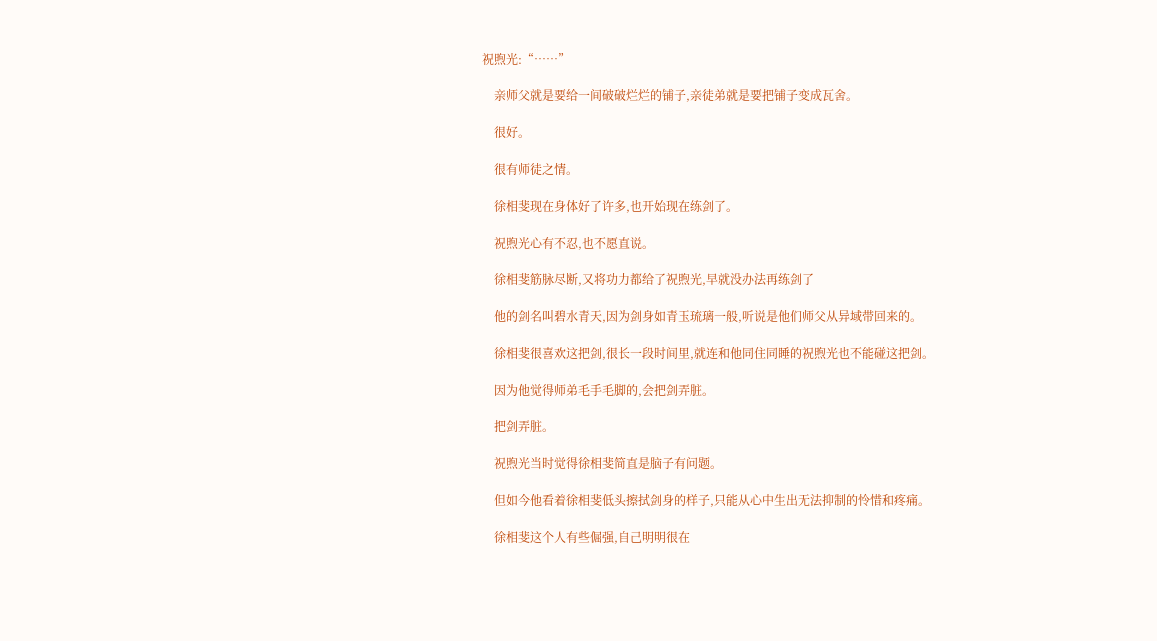祝煦光:“……”

    亲师父就是要给一间破破烂烂的铺子,亲徒弟就是要把铺子变成瓦舍。

    很好。

    很有师徒之情。

    徐相斐现在身体好了许多,也开始现在练剑了。

    祝煦光心有不忍,也不愿直说。

    徐相斐筋脉尽断,又将功力都给了祝煦光,早就没办法再练剑了

    他的剑名叫碧水青天,因为剑身如青玉琉璃一般,听说是他们师父从异域带回来的。

    徐相斐很喜欢这把剑,很长一段时间里,就连和他同住同睡的祝煦光也不能碰这把剑。

    因为他觉得师弟毛手毛脚的,会把剑弄脏。

    把剑弄脏。

    祝煦光当时觉得徐相斐简直是脑子有问题。

    但如今他看着徐相斐低头擦拭剑身的样子,只能从心中生出无法抑制的怜惜和疼痛。

    徐相斐这个人有些倔强,自己明明很在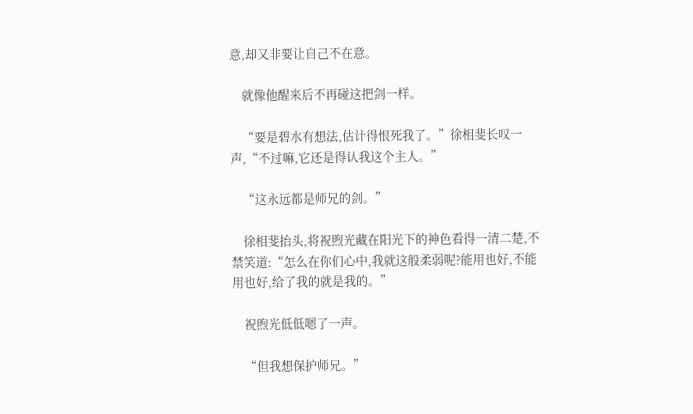意,却又非要让自己不在意。

    就像他醒来后不再碰这把剑一样。

    “要是碧水有想法,估计得恨死我了。”徐相斐长叹一声,“不过嘛,它还是得认我这个主人。”

    “这永远都是师兄的剑。”

    徐相斐抬头,将祝煦光藏在阳光下的神色看得一清二楚,不禁笑道:“怎么在你们心中,我就这般柔弱呢?能用也好,不能用也好,给了我的就是我的。”

    祝煦光低低嗯了一声。

    “但我想保护师兄。”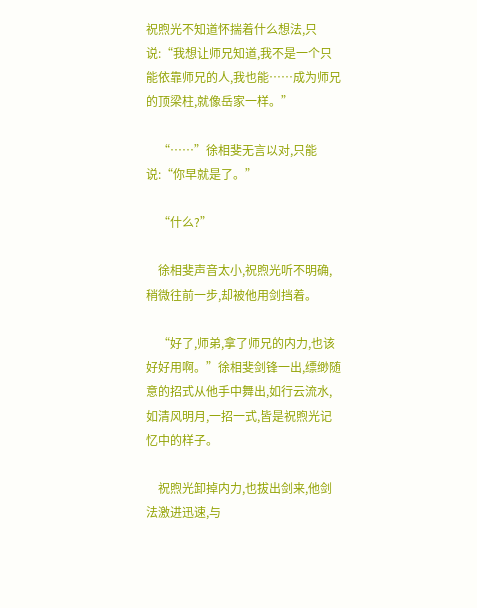祝煦光不知道怀揣着什么想法,只说:“我想让师兄知道,我不是一个只能依靠师兄的人,我也能……成为师兄的顶梁柱,就像岳家一样。”

    “……”徐相斐无言以对,只能说:“你早就是了。”

    “什么?”

    徐相斐声音太小,祝煦光听不明确,稍微往前一步,却被他用剑挡着。

    “好了,师弟,拿了师兄的内力,也该好好用啊。”徐相斐剑锋一出,缥缈随意的招式从他手中舞出,如行云流水,如清风明月,一招一式,皆是祝煦光记忆中的样子。

    祝煦光卸掉内力,也拔出剑来,他剑法激进迅速,与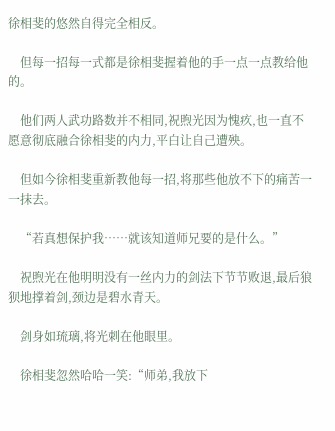徐相斐的悠然自得完全相反。

    但每一招每一式都是徐相斐握着他的手一点一点教给他的。

    他们两人武功路数并不相同,祝煦光因为愧疚,也一直不愿意彻底融合徐相斐的内力,平白让自己遭殃。

    但如今徐相斐重新教他每一招,将那些他放不下的痛苦一一抹去。

    “若真想保护我……就该知道师兄要的是什么。”

    祝煦光在他明明没有一丝内力的剑法下节节败退,最后狼狈地撑着剑,颈边是碧水青天。

    剑身如琉璃,将光刺在他眼里。

    徐相斐忽然哈哈一笑:“师弟,我放下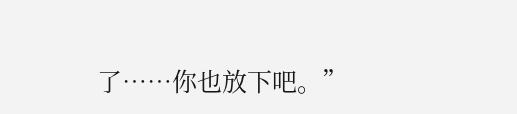了……你也放下吧。”